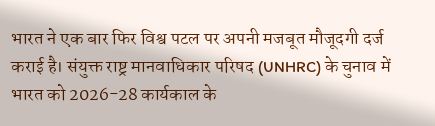भारत ने एक बार फिर विश्व पटल पर अपनी मजबूत मौजूदगी दर्ज कराई है। संयुक्त राष्ट्र मानवाधिकार परिषद (UNHRC) के चुनाव में भारत को 2026-28 कार्यकाल के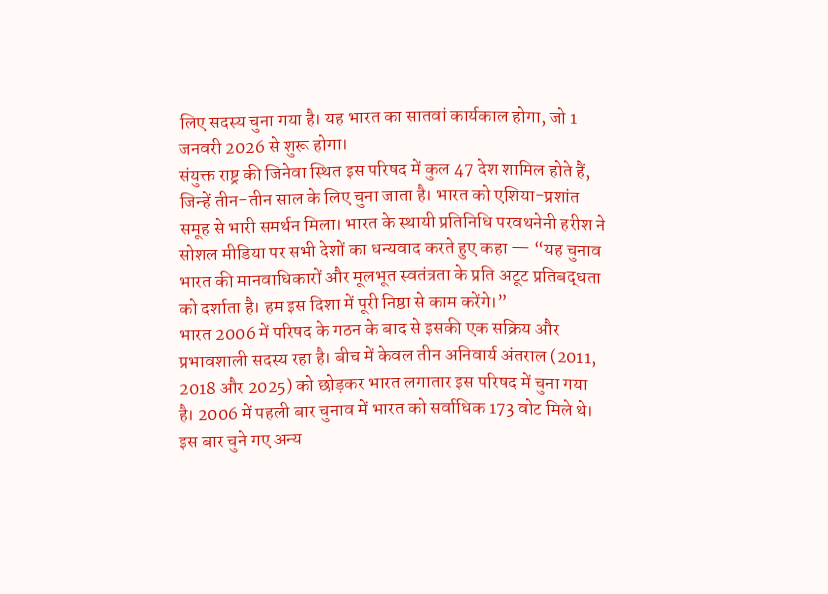लिए सदस्य चुना गया है। यह भारत का सातवां कार्यकाल होगा, जो 1 जनवरी 2026 से शुरू होगा।
संयुक्त राष्ट्र की जिनेवा स्थित इस परिषद में कुल 47 देश शामिल होते हैं, जिन्हें तीन-तीन साल के लिए चुना जाता है। भारत को एशिया-प्रशांत समूह से भारी समर्थन मिला। भारत के स्थायी प्रतिनिधि परवथनेनी हरीश ने सोशल मीडिया पर सभी देशों का धन्यवाद करते हुए कहा — “यह चुनाव भारत की मानवाधिकारों और मूलभूत स्वतंत्रता के प्रति अटूट प्रतिबद्धता को दर्शाता है। हम इस दिशा में पूरी निष्ठा से काम करेंगे।”
भारत 2006 में परिषद के गठन के बाद से इसकी एक सक्रिय और प्रभावशाली सदस्य रहा है। बीच में केवल तीन अनिवार्य अंतराल (2011, 2018 और 2025) को छोड़कर भारत लगातार इस परिषद में चुना गया है। 2006 में पहली बार चुनाव में भारत को सर्वाधिक 173 वोट मिले थे।
इस बार चुने गए अन्य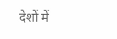देशों में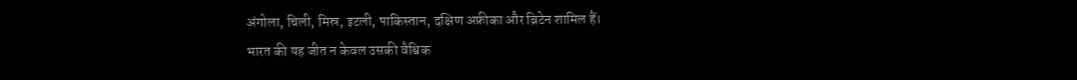अंगोला, चिली, मिस्र, इटली, पाकिस्तान, दक्षिण अफ्रीका और ब्रिटेन शामिल हैं।
भारत की यह जीत न केवल उसकी वैश्विक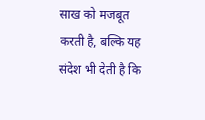साख को मजबूत करती है, बल्कि यह संदेश भी देती है कि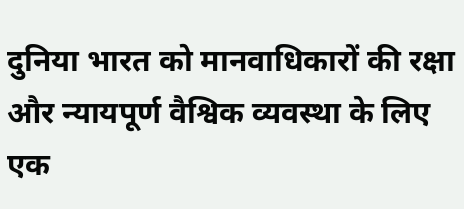दुनिया भारत को मानवाधिकारों की रक्षा और न्यायपूर्ण वैश्विक व्यवस्था के लिए एक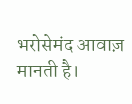भरोसेमंद आवाज़ मानती है।